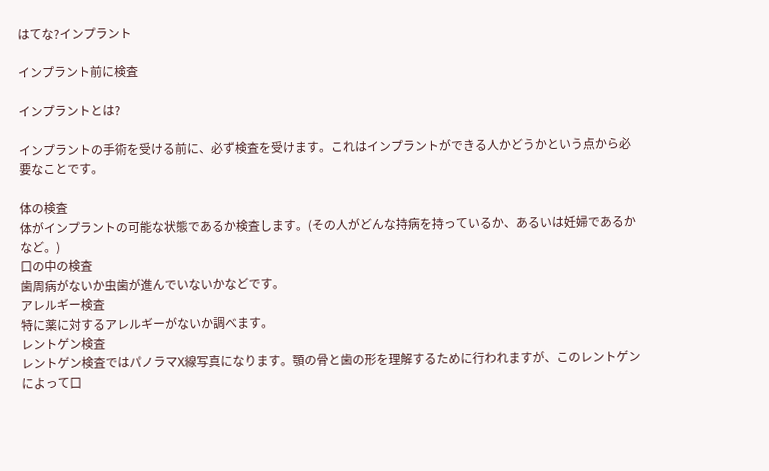はてな?インプラント

インプラント前に検査

インプラントとは?

インプラントの手術を受ける前に、必ず検査を受けます。これはインプラントができる人かどうかという点から必要なことです。

体の検査
体がインプラントの可能な状態であるか検査します。(その人がどんな持病を持っているか、あるいは妊婦であるかなど。)
口の中の検査
歯周病がないか虫歯が進んでいないかなどです。
アレルギー検査
特に薬に対するアレルギーがないか調べます。
レントゲン検査
レントゲン検査ではパノラマX線写真になります。顎の骨と歯の形を理解するために行われますが、このレントゲンによって口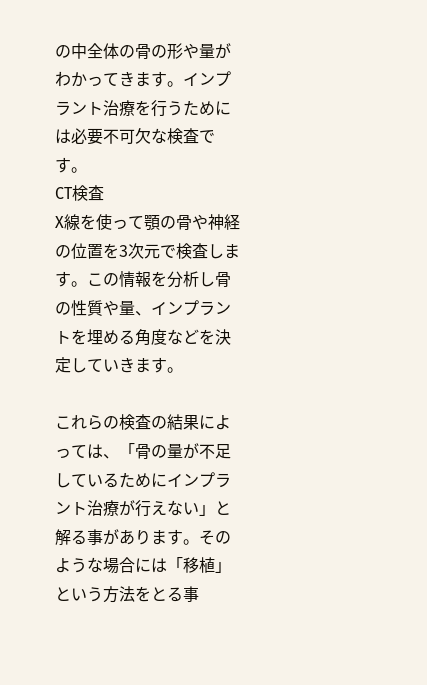の中全体の骨の形や量がわかってきます。インプラント治療を行うためには必要不可欠な検査です。
CT検査
X線を使って顎の骨や神経の位置を3次元で検査します。この情報を分析し骨の性質や量、インプラントを埋める角度などを決定していきます。

これらの検査の結果によっては、「骨の量が不足しているためにインプラント治療が行えない」と解る事があります。そのような場合には「移植」という方法をとる事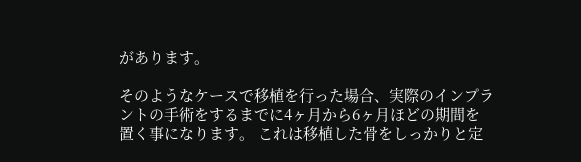があります。

そのようなケースで移植を行った場合、実際のインプラントの手術をするまでに4ヶ月から6ヶ月ほどの期間を置く事になります。 これは移植した骨をしっかりと定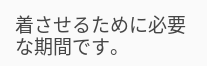着させるために必要な期間です。